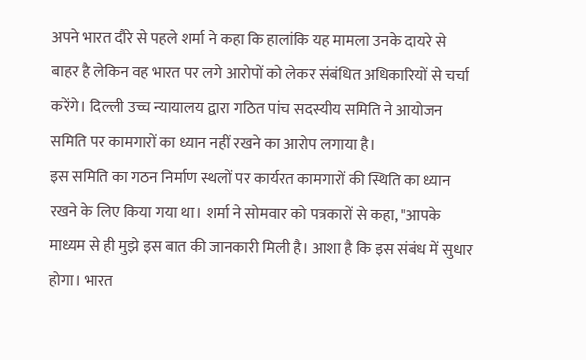अपने भारत दौरे से पहले शर्मा ने कहा कि हालांकि यह मामला उनके दायरे से बाहर है लेकिन वह भारत पर लगे आरोपों को लेकर संबंधित अधिकारियों से चर्चा करेंगे। दिल्ली उच्च न्यायालय द्वारा गठित पांच सदस्यीय समिति ने आयोजन समिति पर कामगारों का ध्यान नहीं रखने का आरोप लगाया है।
इस समिति का गठन निर्माण स्थलों पर कार्यरत कामगारों की स्थिति का ध्यान रखने के लिए किया गया था। शर्मा ने सोमवार को पत्रकारों से कहा, "आपके माध्यम से ही मुझे इस बात की जानकारी मिली है। आशा है कि इस संबंध में सुधार होगा। भारत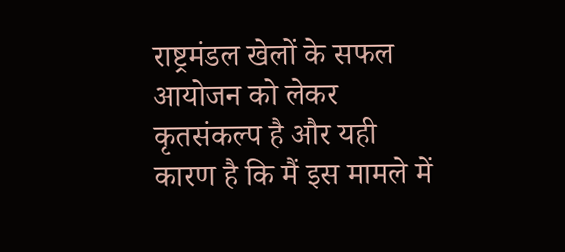राष्ट्रमंडल खेलों के सफल आयोजन को लेकर कृतसंकल्प है और यही कारण है कि मैं इस मामले में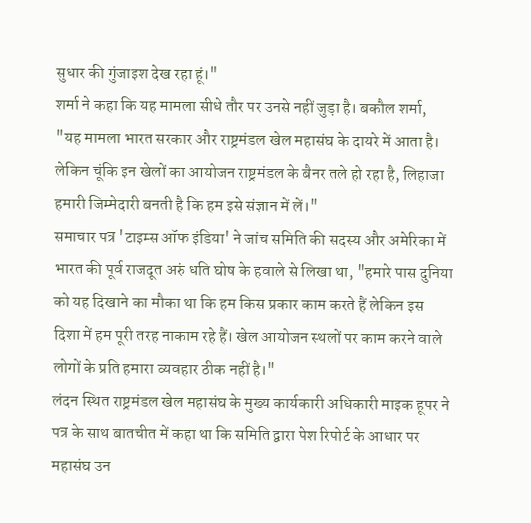सुधार की गुंजाइश देख रहा हूं।"
शर्मा ने कहा कि यह मामला सीधे तौर पर उनसे नहीं जुड़ा है। बकौल शर्मा, "यह मामला भारत सरकार और राष्ट्रमंडल खेल महासंघ के दायरे में आता है। लेकिन चूंकि इन खेलों का आयोजन राष्ट्रमंडल के बैनर तले हो रहा है, लिहाजा हमारी जिम्मेदारी बनती है कि हम इसे संज्ञान में लें।"
समाचार पत्र 'टाइम्स ऑफ इंडिया' ने जांच समिति की सदस्य और अमेरिका में भारत की पूर्व राजदूत अरुं धति घोष के हवाले से लिखा था, "हमारे पास दुनिया को यह दिखाने का मौका था कि हम किस प्रकार काम करते हैं लेकिन इस दिशा में हम पूरी तरह नाकाम रहे हैं। खेल आयोजन स्थलों पर काम करने वाले लोगों के प्रति हमारा व्यवहार ठीक नहीं है।"
लंदन स्थित राष्ट्रमंडल खेल महासंघ के मुख्य कार्यकारी अधिकारी माइक हूपर ने पत्र के साथ बातचीत में कहा था कि समिति द्वारा पेश रिपोर्ट के आधार पर महासंघ उन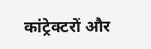कांट्रेक्टरों और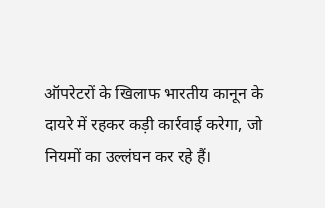ऑपरेटरों के खिलाफ भारतीय कानून के दायरे में रहकर कड़ी कार्रवाई करेगा, जो नियमों का उल्लंघन कर रहे हैं।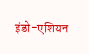इंडो-एशियन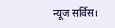न्यूज सर्विस।